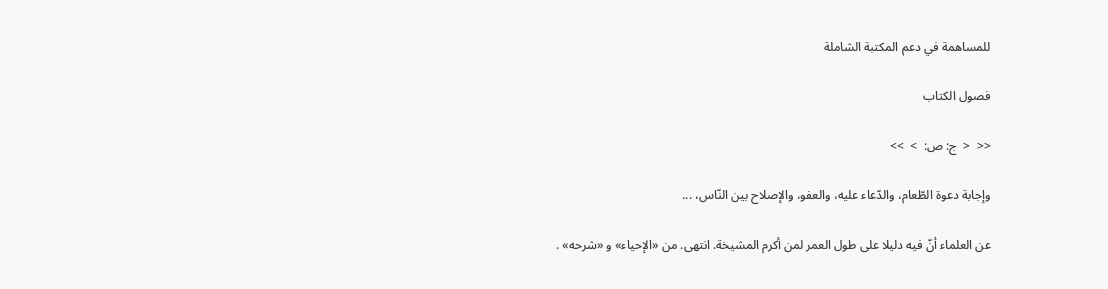للمساهمة في دعم المكتبة الشاملة

فصول الكتاب

<<  <  ج: ص:  >  >>

وإجابة دعوة الطّعام، والدّعاء عليه، والعفو، والإصلاح بين النّاس، ...

عن العلماء أنّ فيه دليلا على طول العمر لمن أكرم المشيخة. انتهى. من «الإحياء» و «شرحه» .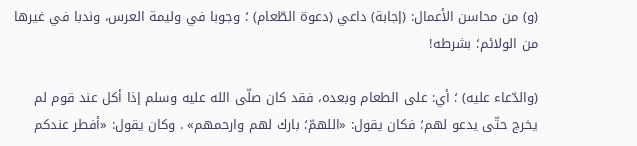(و) من محاسن الأعمال: (إجابة) داعي (دعوة الطّعام) ؛ وجوبا في وليمة العرس، وندبا في غيرها من الولائم؛ بشرطه!

(والدّعاء عليه) ؛ أي: على الطعام وبعده، فقد كان صلّى الله عليه وسلم إذا أكل عند قوم لم يخرج حتّى يدعو لهم؛ فكان يقول: «اللهمّ؛ بارك لهم وارحمهم» . وكان يقول: «أفطر عندكم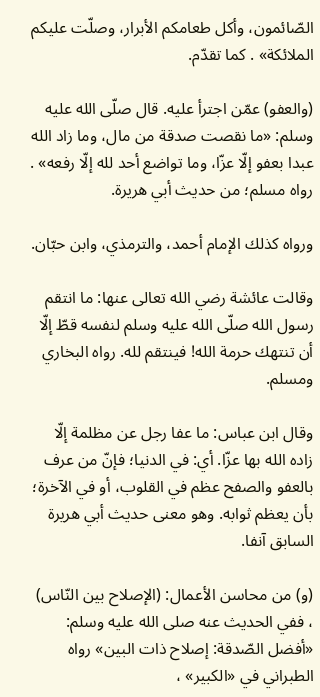الصّائمون، وأكل طعامكم الأبرار، وصلّت عليكم الملائكة» . كما تقدّم.

(والعفو) عمّن اجترأ عليه. قال صلّى الله عليه وسلم: «ما نقصت صدقة من مال، وما زاد الله عبدا بعفو إلّا عزّا، وما تواضع أحد لله إلّا رفعه» . رواه مسلم؛ من حديث أبي هريرة.

ورواه كذلك الإمام أحمد، والترمذي، وابن حبّان.

وقالت عائشة رضي الله تعالى عنها: ما انتقم رسول الله صلّى الله عليه وسلم لنفسه قطّ إلّا أن تنتهك حرمة الله! فينتقم لله. رواه البخاري ومسلم.

وقال ابن عباس: ما عفا رجل عن مظلمة إلّا زاده الله بها عزّا. أي: في الدنيا؛ فإنّ من عرف بالعفو والصفح عظم في القلوب، أو في الآخرة؛ بأن يعظم ثوابه. وهو معنى حديث أبي هريرة السابق آنفا.

(و) من محاسن الأعمال: (الإصلاح بين النّاس) ، ففي الحديث عنه صلى الله عليه وسلم: «أفضل الصّدقة: إصلاح ذات البين» رواه الطبراني في «الكبير» ،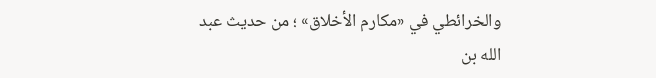والخرائطي في «مكارم الأخلاق» ؛ من حديث عبد الله بن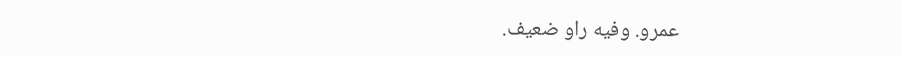عمرو. وفيه راو ضعيف.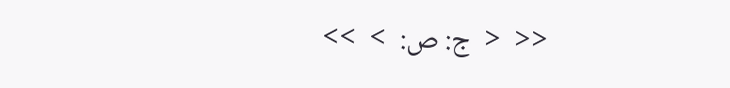<<  <  ج: ص:  >  >>